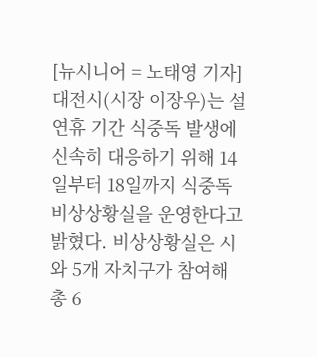[뉴시니어 = 노태영 기자] 대전시(시장 이장우)는 설 연휴 기간 식중독 발생에 신속히 대응하기 위해 14일부터 18일까지 식중독 비상상황실을 운영한다고 밝혔다. 비상상황실은 시와 5개 자치구가 참여해 총 6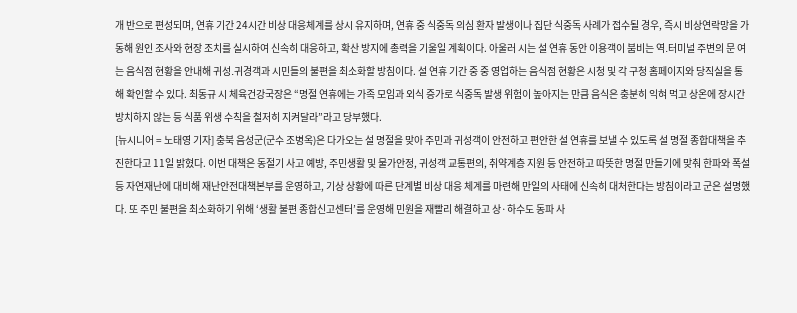개 반으로 편성되며, 연휴 기간 24시간 비상 대응체계를 상시 유지하며, 연휴 중 식중독 의심 환자 발생이나 집단 식중독 사례가 접수될 경우, 즉시 비상연락망을 가동해 원인 조사와 현장 조치를 실시하여 신속히 대응하고, 확산 방지에 총력을 기울일 계획이다. 아울러 시는 설 연휴 동안 이용객이 붐비는 역․터미널 주변의 문 여는 음식점 현황을 안내해 귀성․귀경객과 시민들의 불편을 최소화할 방침이다. 설 연휴 기간 중 중 영업하는 음식점 현황은 시청 및 각 구청 홈페이지와 당직실을 통해 확인할 수 있다. 최동규 시 체육건강국장은 “명절 연휴에는 가족 모임과 외식 증가로 식중독 발생 위험이 높아지는 만큼 음식은 충분히 익혀 먹고 상온에 장시간 방치하지 않는 등 식품 위생 수칙을 철저히 지켜달라”라고 당부했다.
[뉴시니어 = 노태영 기자] 충북 음성군(군수 조병옥)은 다가오는 설 명절을 맞아 주민과 귀성객이 안전하고 편안한 설 연휴를 보낼 수 있도록 설 명절 종합대책을 추진한다고 11일 밝혔다. 이번 대책은 동절기 사고 예방, 주민생활 및 물가안정, 귀성객 교통편의, 취약계층 지원 등 안전하고 따뜻한 명절 만들기에 맞춰 한파와 폭설 등 자연재난에 대비해 재난안전대책본부를 운영하고, 기상 상황에 따른 단계별 비상 대응 체계를 마련해 만일의 사태에 신속히 대처한다는 방침이라고 군은 설명했다. 또 주민 불편을 최소화하기 위해 ‘생활 불편 종합신고센터’를 운영해 민원을 재빨리 해결하고 상·하수도 동파 사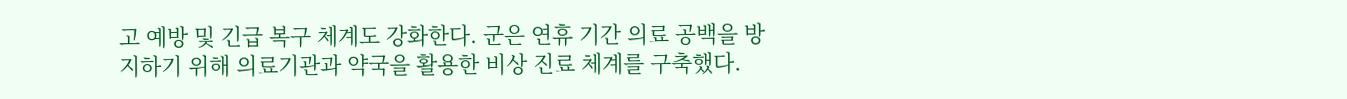고 예방 및 긴급 복구 체계도 강화한다. 군은 연휴 기간 의료 공백을 방지하기 위해 의료기관과 약국을 활용한 비상 진료 체계를 구축했다.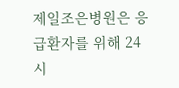제일조은병원은 응급환자를 위해 24시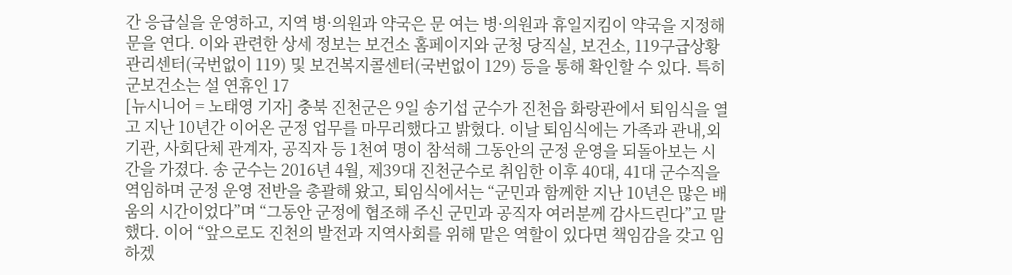간 응급실을 운영하고, 지역 병·의원과 약국은 문 여는 병·의원과 휴일지킴이 약국을 지정해 문을 연다. 이와 관련한 상세 정보는 보건소 홈페이지와 군청 당직실, 보건소, 119구급상황관리센터(국번없이 119) 및 보건복지콜센터(국번없이 129) 등을 통해 확인할 수 있다. 특히 군보건소는 설 연휴인 17
[뉴시니어 = 노태영 기자] 충북 진천군은 9일 송기섭 군수가 진천읍 화랑관에서 퇴임식을 열고 지난 10년간 이어온 군정 업무를 마무리했다고 밝혔다. 이날 퇴임식에는 가족과 관내,외 기관, 사회단체 관계자, 공직자 등 1천여 명이 참석해 그동안의 군정 운영을 되돌아보는 시간을 가졌다. 송 군수는 2016년 4월, 제39대 진천군수로 취임한 이후 40대, 41대 군수직을 역임하며 군정 운영 전반을 총괄해 왔고, 퇴임식에서는 “군민과 함께한 지난 10년은 많은 배움의 시간이었다”며 “그동안 군정에 협조해 주신 군민과 공직자 여러분께 감사드린다”고 말했다. 이어 “앞으로도 진천의 발전과 지역사회를 위해 맡은 역할이 있다면 책임감을 갖고 임하겠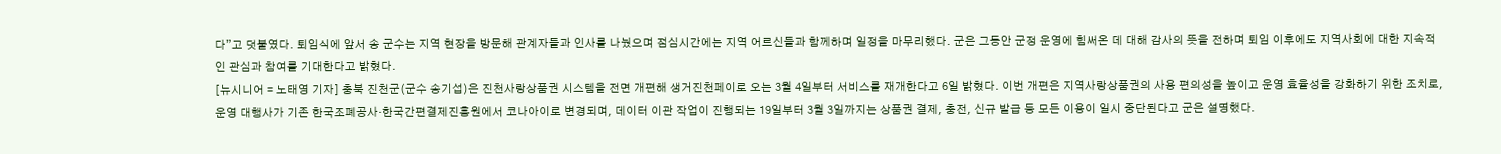다”고 덧붙였다. 퇴임식에 앞서 송 군수는 지역 현장을 방문해 관계자들과 인사를 나눴으며 점심시간에는 지역 어르신들과 함께하며 일정을 마무리했다. 군은 그동안 군정 운영에 힘써온 데 대해 감사의 뜻을 전하며 퇴임 이후에도 지역사회에 대한 지속적인 관심과 참여를 기대한다고 밝혔다.
[뉴시니어 = 노태영 기자] 충북 진천군(군수 송기섭)은 진천사랑상품권 시스템을 전면 개편해 생거진천페이로 오는 3월 4일부터 서비스를 재개한다고 6일 밝혔다. 이번 개편은 지역사랑상품권의 사용 편의성을 높이고 운영 효율성을 강화하기 위한 조치로, 운영 대행사가 기존 한국조폐공사·한국간편결제진흥원에서 코나아이로 변경되며, 데이터 이관 작업이 진행되는 19일부터 3월 3일까지는 상품권 결제, 충전, 신규 발급 등 모든 이용이 일시 중단된다고 군은 설명했다.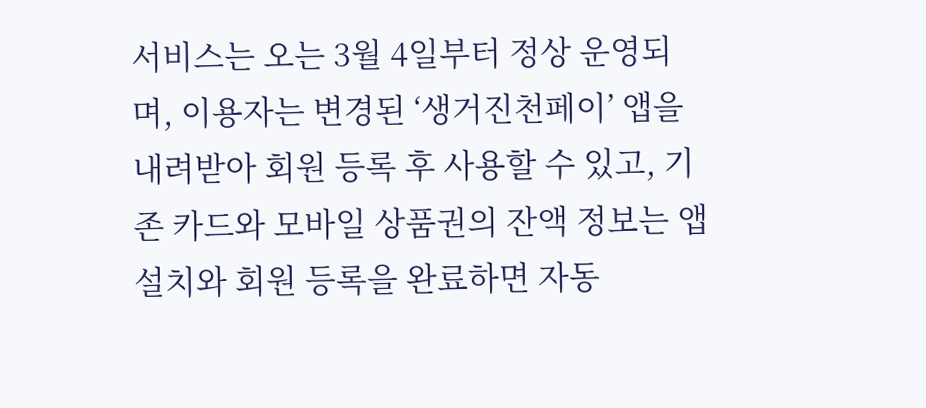서비스는 오는 3월 4일부터 정상 운영되며, 이용자는 변경된 ‘생거진천페이’ 앱을 내려받아 회원 등록 후 사용할 수 있고, 기존 카드와 모바일 상품권의 잔액 정보는 앱 설치와 회원 등록을 완료하면 자동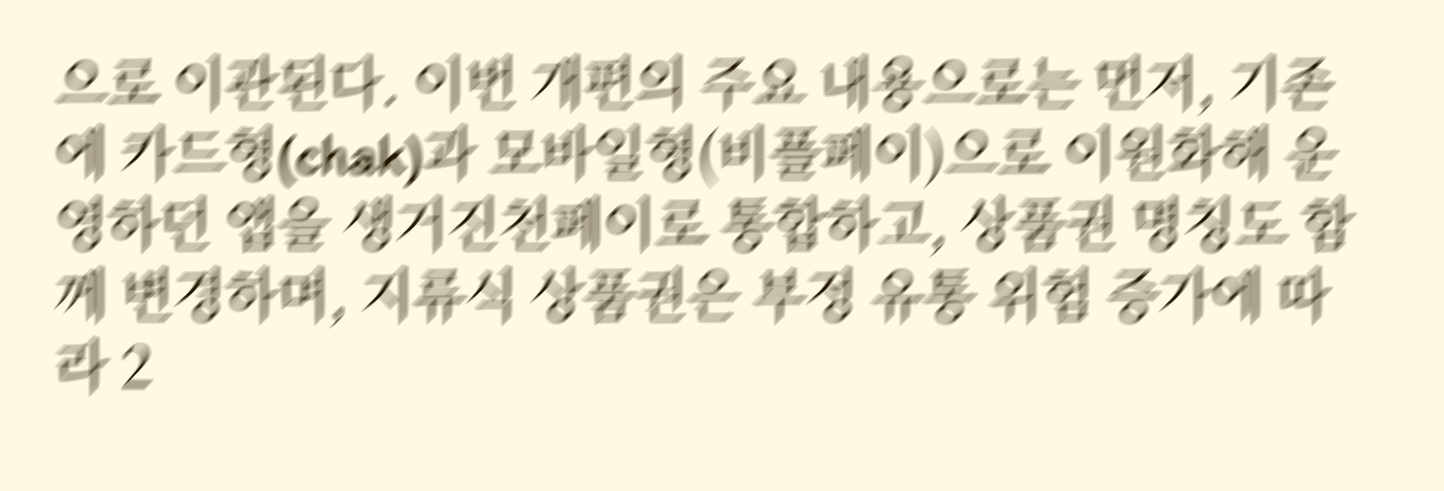으로 이관된다. 이번 개편의 주요 내용으로는 먼저, 기존에 카드형(chak)과 모바일형(비플페이)으로 이원화해 운영하던 앱을 생거진천페이로 통합하고, 상품권 명칭도 함께 변경하며, 지류식 상품권은 부정 유통 위험 증가에 따라 2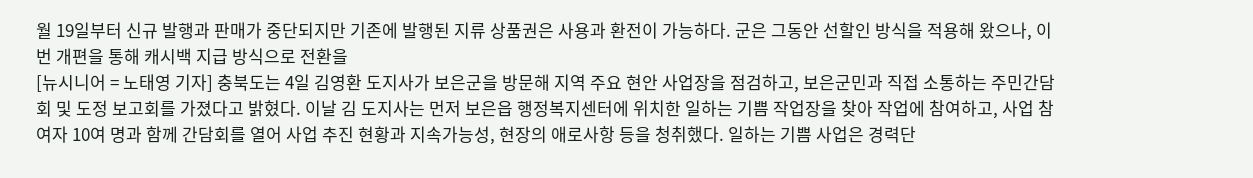월 19일부터 신규 발행과 판매가 중단되지만 기존에 발행된 지류 상품권은 사용과 환전이 가능하다. 군은 그동안 선할인 방식을 적용해 왔으나, 이번 개편을 통해 캐시백 지급 방식으로 전환을
[뉴시니어 = 노태영 기자] 충북도는 4일 김영환 도지사가 보은군을 방문해 지역 주요 현안 사업장을 점검하고, 보은군민과 직접 소통하는 주민간담회 및 도정 보고회를 가졌다고 밝혔다. 이날 김 도지사는 먼저 보은읍 행정복지센터에 위치한 일하는 기쁨 작업장을 찾아 작업에 참여하고, 사업 참여자 10여 명과 함께 간담회를 열어 사업 추진 현황과 지속가능성, 현장의 애로사항 등을 청취했다. 일하는 기쁨 사업은 경력단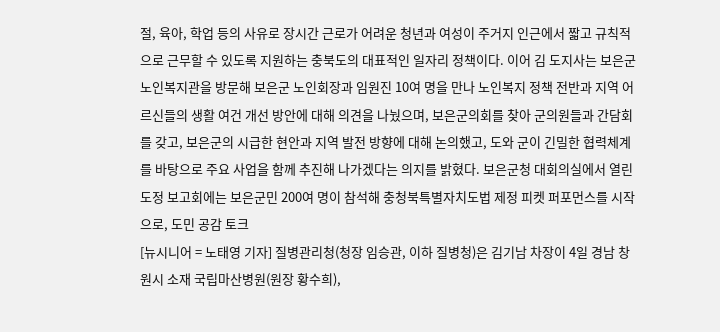절, 육아, 학업 등의 사유로 장시간 근로가 어려운 청년과 여성이 주거지 인근에서 짧고 규칙적으로 근무할 수 있도록 지원하는 충북도의 대표적인 일자리 정책이다. 이어 김 도지사는 보은군 노인복지관을 방문해 보은군 노인회장과 임원진 10여 명을 만나 노인복지 정책 전반과 지역 어르신들의 생활 여건 개선 방안에 대해 의견을 나눴으며, 보은군의회를 찾아 군의원들과 간담회를 갖고, 보은군의 시급한 현안과 지역 발전 방향에 대해 논의했고, 도와 군이 긴밀한 협력체계를 바탕으로 주요 사업을 함께 추진해 나가겠다는 의지를 밝혔다. 보은군청 대회의실에서 열린 도정 보고회에는 보은군민 200여 명이 참석해 충청북특별자치도법 제정 피켓 퍼포먼스를 시작으로, 도민 공감 토크
[뉴시니어 = 노태영 기자] 질병관리청(청장 임승관, 이하 질병청)은 김기남 차장이 4일 경남 창원시 소재 국립마산병원(원장 황수희),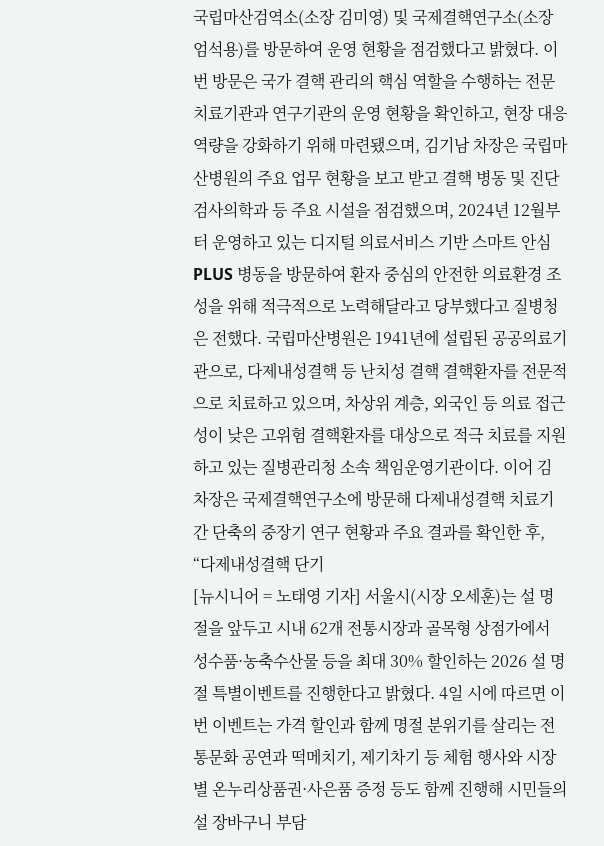국립마산검역소(소장 김미영) 및 국제결핵연구소(소장 엄석용)를 방문하여 운영 현황을 점검했다고 밝혔다. 이번 방문은 국가 결핵 관리의 핵심 역할을 수행하는 전문 치료기관과 연구기관의 운영 현황을 확인하고, 현장 대응 역량을 강화하기 위해 마련됐으며, 김기남 차장은 국립마산병원의 주요 업무 현황을 보고 받고 결핵 병동 및 진단검사의학과 등 주요 시설을 점검했으며, 2024년 12월부터 운영하고 있는 디지털 의료서비스 기반 스마트 안심 PLUS 병동을 방문하여 환자 중심의 안전한 의료환경 조성을 위해 적극적으로 노력해달라고 당부했다고 질병청은 전했다. 국립마산병원은 1941년에 설립된 공공의료기관으로, 다제내성결핵 등 난치성 결핵 결핵환자를 전문적으로 치료하고 있으며, 차상위 계층, 외국인 등 의료 접근성이 낮은 고위험 결핵환자를 대상으로 적극 치료를 지원하고 있는 질병관리청 소속 책임운영기관이다. 이어 김 차장은 국제결핵연구소에 방문해 다제내성결핵 치료기간 단축의 중장기 연구 현황과 주요 결과를 확인한 후, “다제내성결핵 단기
[뉴시니어 = 노태영 기자] 서울시(시장 오세훈)는 설 명절을 앞두고 시내 62개 전통시장과 골목형 상점가에서 성수품·농축수산물 등을 최대 30% 할인하는 2026 설 명절 특별이벤트를 진행한다고 밝혔다. 4일 시에 따르면 이번 이벤트는 가격 할인과 함께 명절 분위기를 살리는 전통문화 공연과 떡메치기, 제기차기 등 체험 행사와 시장별 온누리상품권·사은품 증정 등도 함께 진행해 시민들의 설 장바구니 부담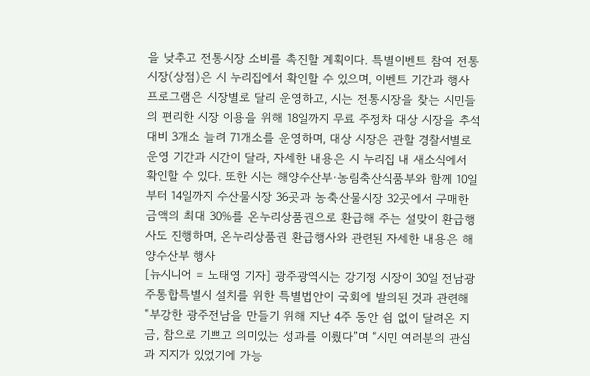을 낮추고 전통시장 소비를 촉진할 계획이다. 특별이벤트 참여 전통시장(상점)은 시 누리집에서 확인할 수 있으며, 이벤트 기간과 행사 프로그램은 시장별로 달리 운영하고, 시는 전통시장을 찾는 시민들의 편리한 시장 이용을 위해 18일까지 무료 주정차 대상 시장을 추석 대비 3개소 늘려 71개소를 운영하며, 대상 시장은 관할 경찰서별로 운영 기간과 시간이 달라, 자세한 내용은 시 누리집 내 새소식에서 확인할 수 있다. 또한 시는 해양수산부·농림축산식품부와 함께 10일부터 14일까지 수산물시장 36곳과 농축산물시장 32곳에서 구매한 금액의 최대 30%를 온누리상품권으로 환급해 주는 설맞이 환급행사도 진행하며, 온누리상품권 환급행사와 관련된 자세한 내용은 해양수산부 행사
[뉴시니어 = 노태영 기자] 광주광역시는 강기정 시장이 30일 전남광주통합특별시 설치를 위한 특별법안이 국회에 발의된 것과 관련해 “부강한 광주전남을 만들기 위해 지난 4주 동안 쉼 없이 달려온 지금, 참으로 기쁘고 의미있는 성과를 이뤘다”며 “시민 여러분의 관심과 지지가 있었기에 가능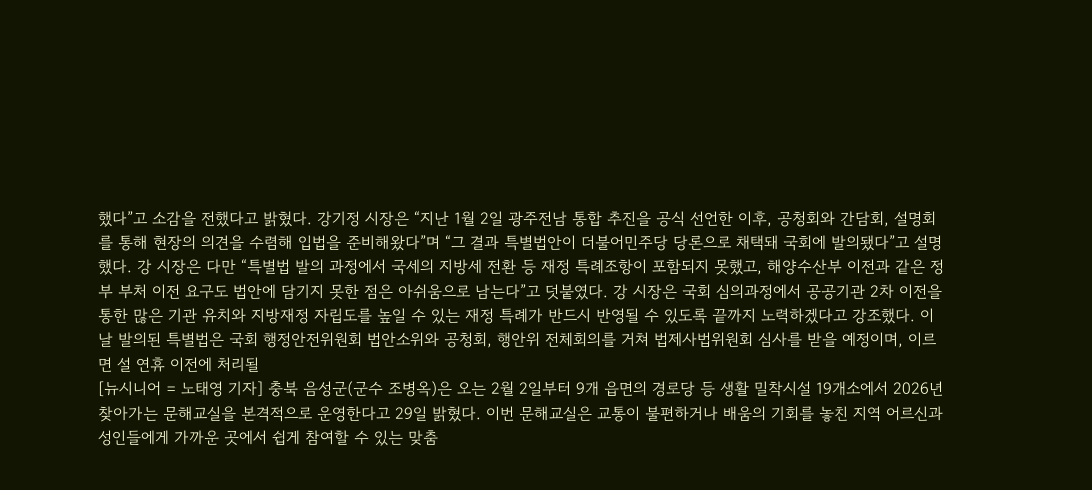했다”고 소감을 전했다고 밝혔다. 강기정 시장은 “지난 1월 2일 광주전남 통합 추진을 공식 선언한 이후, 공청회와 간담회, 설명회를 통해 현장의 의견을 수렴해 입법을 준비해왔다”며 “그 결과 특별법안이 더불어민주당 당론으로 채택돼 국회에 발의됐다”고 설명했다. 강 시장은 다만 “특별법 발의 과정에서 국세의 지방세 전환 등 재정 특례조항이 포함되지 못했고, 해양수산부 이전과 같은 정부 부처 이전 요구도 법안에 담기지 못한 점은 아쉬움으로 남는다”고 덧붙였다. 강 시장은 국회 심의과정에서 공공기관 2차 이전을 통한 많은 기관 유치와 지방재정 자립도를 높일 수 있는 재정 특례가 반드시 반영될 수 있도록 끝까지 노력하겠다고 강조했다. 이날 발의된 특별법은 국회 행정안전위원회 법안소위와 공청회, 행안위 전체회의를 거쳐 법제사법위원회 심사를 받을 예정이며, 이르면 설 연휴 이전에 처리될
[뉴시니어 = 노태영 기자] 충북 음성군(군수 조병옥)은 오는 2월 2일부터 9개 읍면의 경로당 등 생활 밀착시설 19개소에서 2026년 찾아가는 문해교실을 본격적으로 운영한다고 29일 밝혔다. 이번 문해교실은 교통이 불편하거나 배움의 기회를 놓친 지역 어르신과 성인들에게 가까운 곳에서 쉽게 참여할 수 있는 맞춤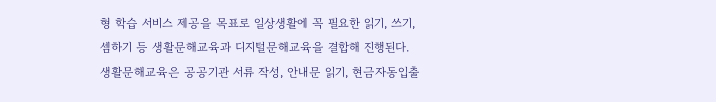형 학습 서비스 제공을 목표로 일상생활에 꼭 필요한 읽기, 쓰기, 셈하기 등 생활문해교육과 디지털문해교육을 결합해 진행된다. 생활문해교육은 공공기관 서류 작성, 안내문 읽기, 현금자동입출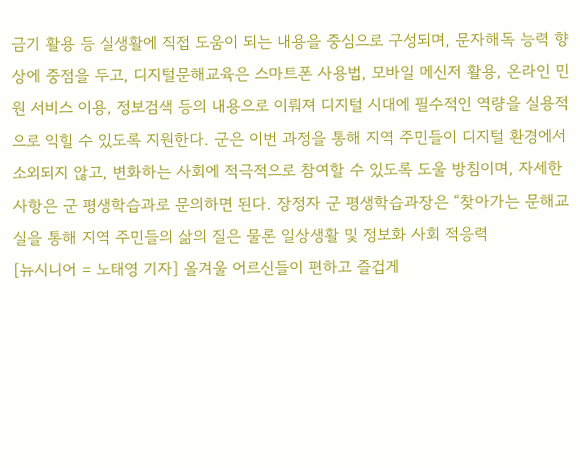금기 활용 등 실생활에 직접 도움이 되는 내용을 중심으로 구성되며, 문자해독 능력 향상에 중점을 두고, 디지털문해교육은 스마트폰 사용법, 모바일 메신저 활용, 온라인 민원 서비스 이용, 정보검색 등의 내용으로 이뤄져 디지털 시대에 필수적인 역량을 실용적으로 익힐 수 있도록 지원한다. 군은 이번 과정을 통해 지역 주민들이 디지털 환경에서 소외되지 않고, 변화하는 사회에 적극적으로 참여할 수 있도록 도울 방침이며, 자세한 사항은 군 평생학습과로 문의하면 된다. 장정자 군 평생학습과장은 “찾아가는 문해교실을 통해 지역 주민들의 삶의 질은 물론 일상생활 및 정보화 사회 적응력
[뉴시니어 = 노태영 기자] 올겨울 어르신들이 편하고 즐겁게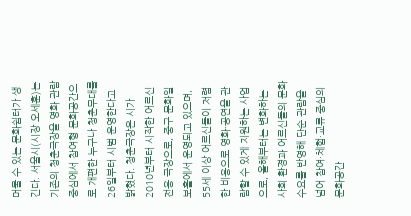머물 수 있는 문화쉼터가 생긴다. 서울시(시장 오세훈)는 기존의 청춘극장을 영화 관람 중심에서 참여형 문화공간으로 개편한 누구나 청춘무대를 26일부터 시범 운영한다고 밝혔다. 청춘극장은 시가 2010년부터 시작한 어르신 전용 극장으로, 중구 문화일보홀에서 운영되고 있으며, 55세 이상 어르신들이 저렴한 비용으로 영화·공연을 관람할 수 있게 지원하는 사업으로, 올해부터는 변화하는 사회 환경과 어르신들의 문화 수요를 반영해 단순 관람을 넘어 참여·체험·교류 중심의 문화공간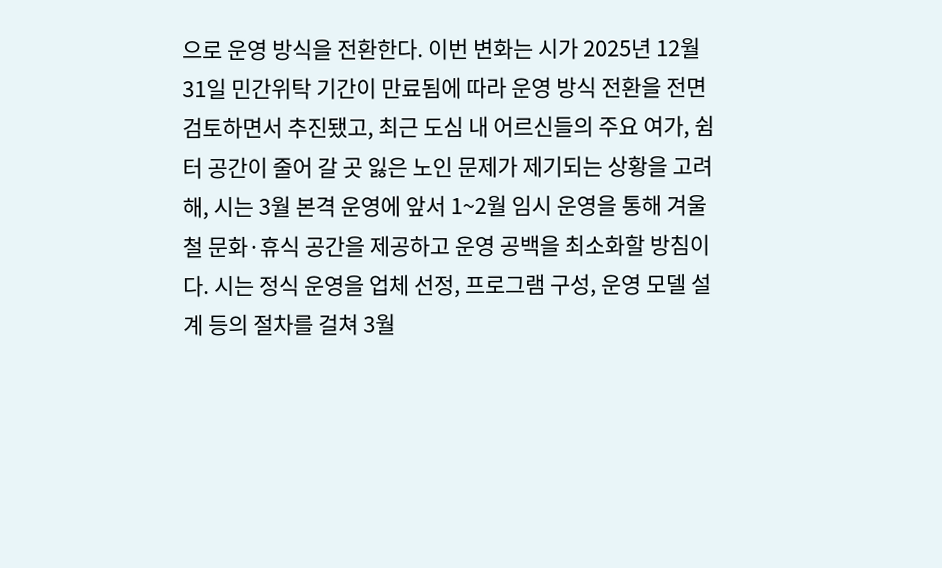으로 운영 방식을 전환한다. 이번 변화는 시가 2025년 12월 31일 민간위탁 기간이 만료됨에 따라 운영 방식 전환을 전면 검토하면서 추진됐고, 최근 도심 내 어르신들의 주요 여가, 쉼터 공간이 줄어 갈 곳 잃은 노인 문제가 제기되는 상황을 고려해, 시는 3월 본격 운영에 앞서 1~2월 임시 운영을 통해 겨울철 문화·휴식 공간을 제공하고 운영 공백을 최소화할 방침이다. 시는 정식 운영을 업체 선정, 프로그램 구성, 운영 모델 설계 등의 절차를 걸쳐 3월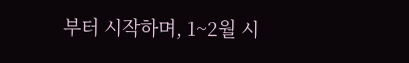부터 시작하며, 1~2월 시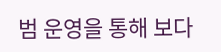범 운영을 통해 보다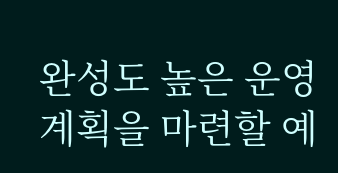완성도 높은 운영 계획을 마련할 예